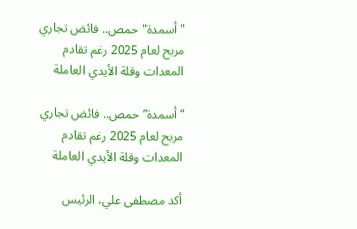"أسمدة" حمص.. فائض تجاري مربح لعام 2025 رغم تقادم المعدات وقلة الأيدي العاملة

“أسمدة” حمص.. فائض تجاري مربح لعام 2025 رغم تقادم المعدات وقلة الأيدي العاملة

أكد مصطفى علي، الرئيس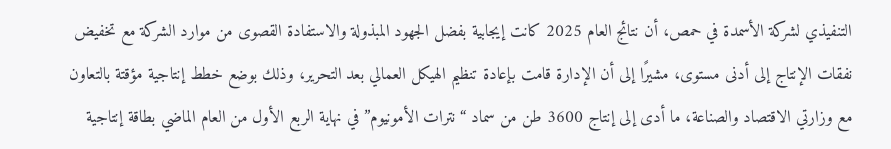التنفيذي لشركة الأسمدة في حمص، أن نتائج العام 2025 كانت إيجابية بفضل الجهود المبذولة والاستفادة القصوى من موارد الشركة مع تخفيض نفقات الإنتاج إلى أدنى مستوى، مشيرًا إلى أن الإدارة قامت بإعادة تنظيم الهيكل العمالي بعد التحرير، وذلك بوضع خطط إنتاجية مؤقتة بالتعاون مع وزارتي الاقتصاد والصناعة، ما أدى إلى إنتاج 3600 طن من سماد “نترات الأمونيوم” في نهاية الربع الأول من العام الماضي بطاقة إنتاجية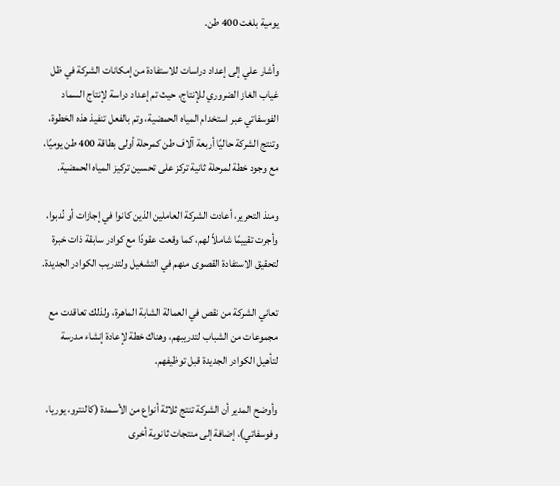يومية بلغت 400 طن.

وأشار علي إلى إعداد دراسات للاستفادة من إمكانات الشركة في ظل غياب الغاز الضروري للإنتاج، حيث تم إعداد دراسة لإنتاج السماد الفوسفاتي عبر استخدام المياه الحمضية، وتم بالفعل تنفيذ هذه الخطوة، وتنتج الشركة حاليًا أربعة آلاف طن كمرحلة أولى بطاقة 400 طن يوميًا، مع وجود خطة لمرحلة ثانية تركز على تحسين تركيز المياه الحمضية.

ومنذ التحرير، أعادت الشركة العاملين الذين كانوا في إجازات أو نُدبوا، وأجرت تقييمًا شاملاً لهم، كما وقعت عقودًا مع كوادر سابقة ذات خبرة لتحقيق الاستفادة القصوى منهم في التشغيل ولتدريب الكوادر الجديدة.

تعاني الشركة من نقص في العمالة الشابة الماهرة، ولذلك تعاقدت مع مجموعات من الشباب لتدريبهم، وهناك خطة لإعادة إنشاء مدرسة لتأهيل الكوادر الجديدة قبل توظيفهم.

وأوضح المدير أن الشركة تنتج ثلاثة أنواع من الأسمدة (كالنترو، يوريا، وفوسفاتي)، إضافة إلى منتجات ثانوية أخرى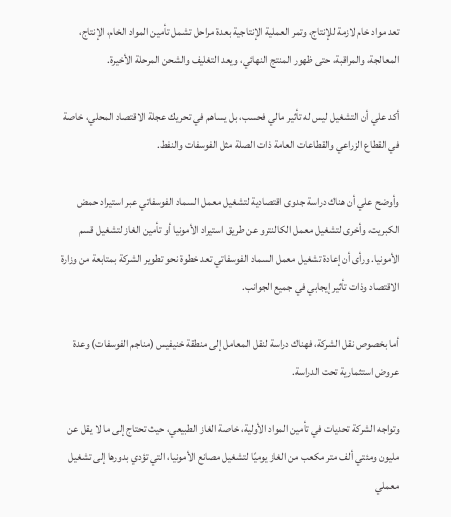تعد مواد خام لازمة للإنتاج، وتمر العملية الإنتاجية بعدة مراحل تشمل تأمين المواد الخام، الإنتاج، المعالجة، والمراقبة، حتى ظهور المنتج النهائي، ويعد التغليف والشحن المرحلة الأخيرة.

أكد علي أن التشغيل ليس له تأثير مالي فحسب، بل يساهم في تحريك عجلة الاقتصاد المحلي، خاصة في القطاع الزراعي والقطاعات العامة ذات الصلة مثل الفوسفات والنفط.

وأوضح علي أن هناك دراسة جدوى اقتصادية لتشغيل معمل السماد الفوسفاتي عبر استيراد حمض الكبريت، وأخرى لتشغيل معمل الكالنترو عن طريق استيراد الأمونيا أو تأمين الغاز لتشغيل قسم الأمونيا. ورأى أن إعادة تشغيل معمل السماد الفوسفاتي تعد خطوة نحو تطوير الشركة بمتابعة من وزارة الاقتصاد وذات تأثير إيجابي في جميع الجوانب.

أما بخصوص نقل الشركة، فهناك دراسة لنقل المعامل إلى منطقة خنيفيس (مناجم الفوسفات) وعدة عروض استثمارية تحت الدراسة.

وتواجه الشركة تحديات في تأمين المواد الأولية، خاصة الغاز الطبيعي، حيث تحتاج إلى ما لا يقل عن مليون ومئتي ألف متر مكعب من الغاز يوميًا لتشغيل مصانع الأمونيا، التي تؤدي بدورها إلى تشغيل معملي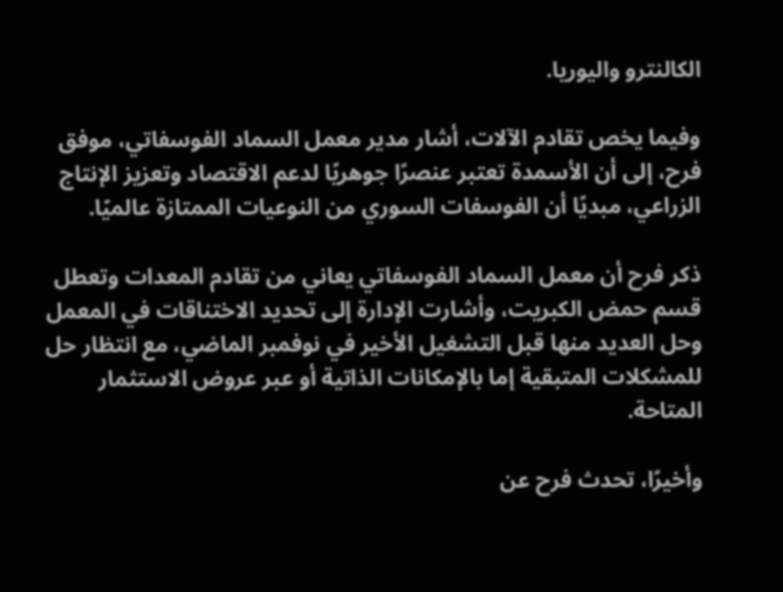الكالنترو واليوريا.

وفيما يخص تقادم الآلات، أشار مدير معمل السماد الفوسفاتي، موفق فرح، إلى أن الأسمدة تعتبر عنصرًا جوهريًا لدعم الاقتصاد وتعزيز الإنتاج الزراعي، مبديًا أن الفوسفات السوري من النوعيات الممتازة عالميًا.

ذكر فرح أن معمل السماد الفوسفاتي يعاني من تقادم المعدات وتعطل قسم حمض الكبريت، وأشارت الإدارة إلى تحديد الاختناقات في المعمل وحل العديد منها قبل التشغيل الأخير في نوفمبر الماضي، مع انتظار حل للمشكلات المتبقية إما بالإمكانات الذاتية أو عبر عروض الاستثمار المتاحة.

وأخيرًا، تحدث فرح عن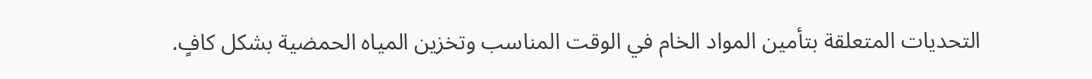التحديات المتعلقة بتأمين المواد الخام في الوقت المناسب وتخزين المياه الحمضية بشكل كافٍ.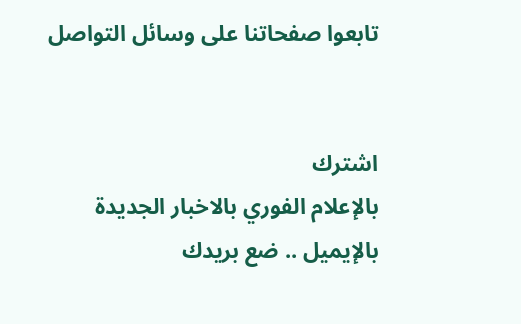تابعوا صفحاتنا على وسائل التواصل


اشترك
بالإعلام الفوري بالاخبار الجديدة بالإيميل .. ضع بريدك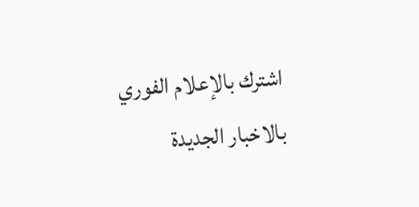اشترك بالإعلام الفوري بالاخبار الجديدة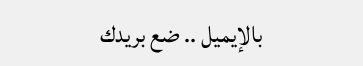بالإيميل .. ضع بريدك